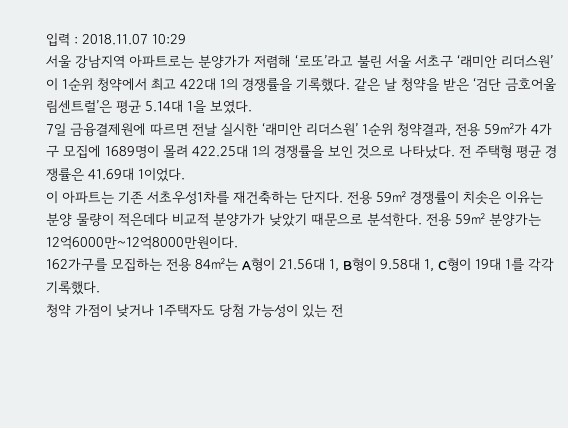입력 : 2018.11.07 10:29
서울 강남지역 아파트로는 분양가가 저렴해 ‘로또’라고 불린 서울 서초구 ‘래미안 리더스원’이 1순위 청약에서 최고 422대 1의 경쟁률을 기록했다. 같은 날 청약을 받은 ‘검단 금호어울림센트럴’은 평균 5.14대 1을 보였다.
7일 금융결제원에 따르면 전날 실시한 ‘래미안 리더스원’ 1순위 청약결과, 전용 59㎡가 4가구 모집에 1689명이 몰려 422.25대 1의 경쟁률을 보인 것으로 나타났다. 전 주택형 평균 경쟁률은 41.69대 1이었다.
이 아파트는 기존 서초우성1차를 재건축하는 단지다. 전용 59㎡ 경쟁률이 치솟은 이유는 분양 물량이 적은데다 비교적 분양가가 낮았기 때문으로 분석한다. 전용 59㎡ 분양가는 12억6000만~12억8000만원이다.
162가구를 모집하는 전용 84㎡는 A형이 21.56대 1, B형이 9.58대 1, C형이 19대 1를 각각 기록했다.
청약 가점이 낮거나 1주택자도 당첨 가능성이 있는 전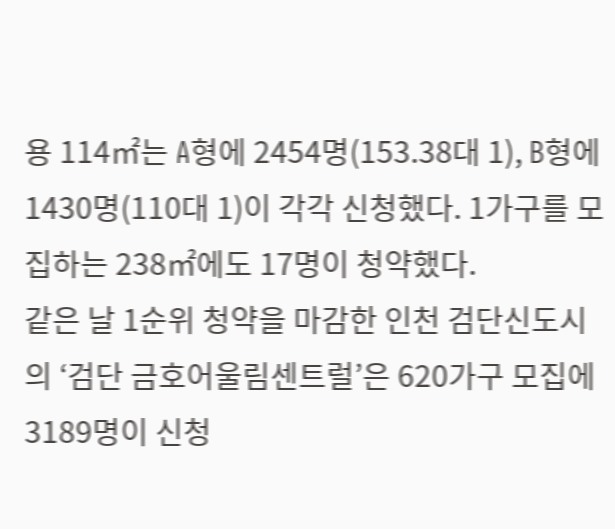용 114㎡는 A형에 2454명(153.38대 1), B형에 1430명(110대 1)이 각각 신청했다. 1가구를 모집하는 238㎡에도 17명이 청약했다.
같은 날 1순위 청약을 마감한 인천 검단신도시의 ‘검단 금호어울림센트럴’은 620가구 모집에 3189명이 신청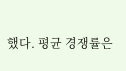했다. 평균 경쟁률은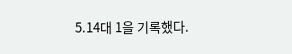5.14대 1을 기록했다.